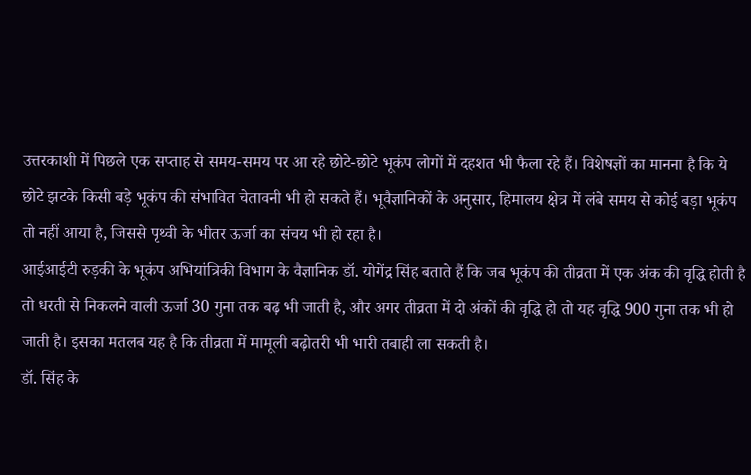उत्तरकाशी में पिछले एक सप्ताह से समय-समय पर आ रहे छोटे-छोटे भूकंप लोगों में दहशत भी फैला रहे हैं। विशेषज्ञों का मानना है कि ये छोटे झटके किसी बड़े भूकंप की संभावित चेतावनी भी हो सकते हैं। भूवैज्ञानिकों के अनुसार, हिमालय क्षेत्र में लंबे समय से कोई बड़ा भूकंप तो नहीं आया है, जिससे पृथ्वी के भीतर ऊर्जा का संचय भी हो रहा है।
आईआईटी रुड़की के भूकंप अभियांत्रिकी विभाग के वैज्ञानिक डॉ. योगेंद्र सिंह बताते हैं कि जब भूकंप की तीव्रता में एक अंक की वृद्धि होती है तो धरती से निकलने वाली ऊर्जा 30 गुना तक बढ़ भी जाती है, और अगर तीव्रता में दो अंकों की वृद्धि हो तो यह वृद्धि 900 गुना तक भी हो जाती है। इसका मतलब यह है कि तीव्रता में मामूली बढ़ोतरी भी भारी तबाही ला सकती है।
डॉ. सिंह के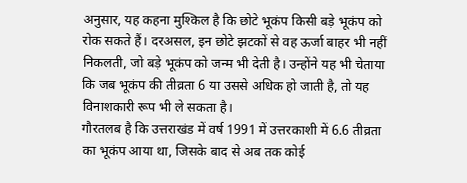अनुसार, यह कहना मुश्किल है कि छोटे भूकंप किसी बड़े भूकंप को रोक सकते हैं। दरअसल, इन छोटे झटकों से वह ऊर्जा बाहर भी नहीं निकलती, जो बड़े भूकंप को जन्म भी देती है। उन्होंने यह भी चेताया कि जब भूकंप की तीव्रता 6 या उससे अधिक हो जाती है, तो यह विनाशकारी रूप भी ले सकता है।
गौरतलब है कि उत्तराखंड में वर्ष 1991 में उत्तरकाशी में 6.6 तीव्रता का भूकंप आया था, जिसके बाद से अब तक कोई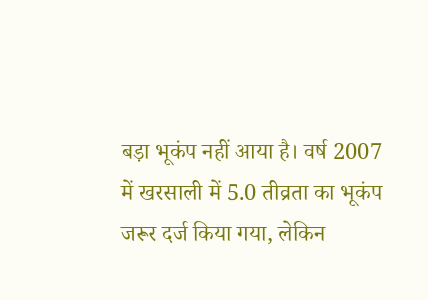बड़ा भूकंप नहीं आया है। वर्ष 2007 में खरसाली में 5.0 तीव्रता का भूकंप जरूर दर्ज किया गया, लेकिन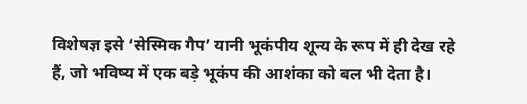विशेषज्ञ इसे ‘सेस्मिक गैप’ यानी भूकंपीय शून्य के रूप में ही देख रहे हैं, जो भविष्य में एक बड़े भूकंप की आशंका को बल भी देता है।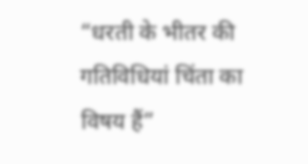“धरती के भीतर की गतिविधियां चिंता का विषय हैं”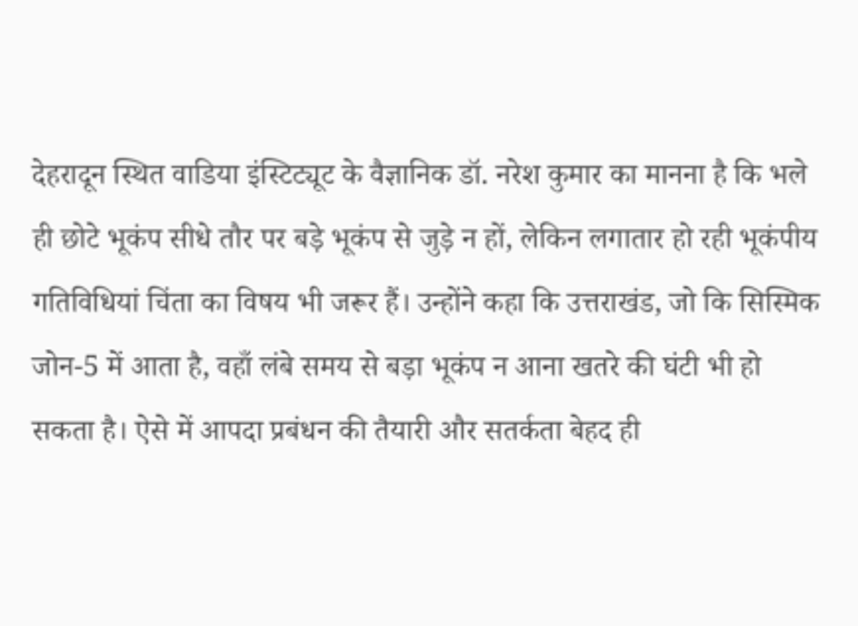देहरादून स्थित वाडिया इंस्टिट्यूट के वैज्ञानिक डॉ. नरेश कुमार का मानना है कि भले ही छोटे भूकंप सीधे तौर पर बड़े भूकंप से जुड़े न हों, लेकिन लगातार हो रही भूकंपीय गतिविधियां चिंता का विषय भी जरूर हैं। उन्होंने कहा कि उत्तराखंड, जो कि सिस्मिक जोन-5 में आता है, वहाँ लंबे समय से बड़ा भूकंप न आना खतरे की घंटी भी हो सकता है। ऐसे में आपदा प्रबंधन की तैयारी और सतर्कता बेहद ही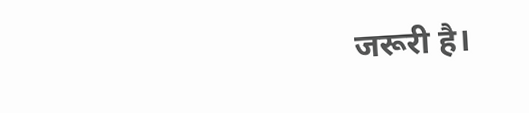जरूरी है।